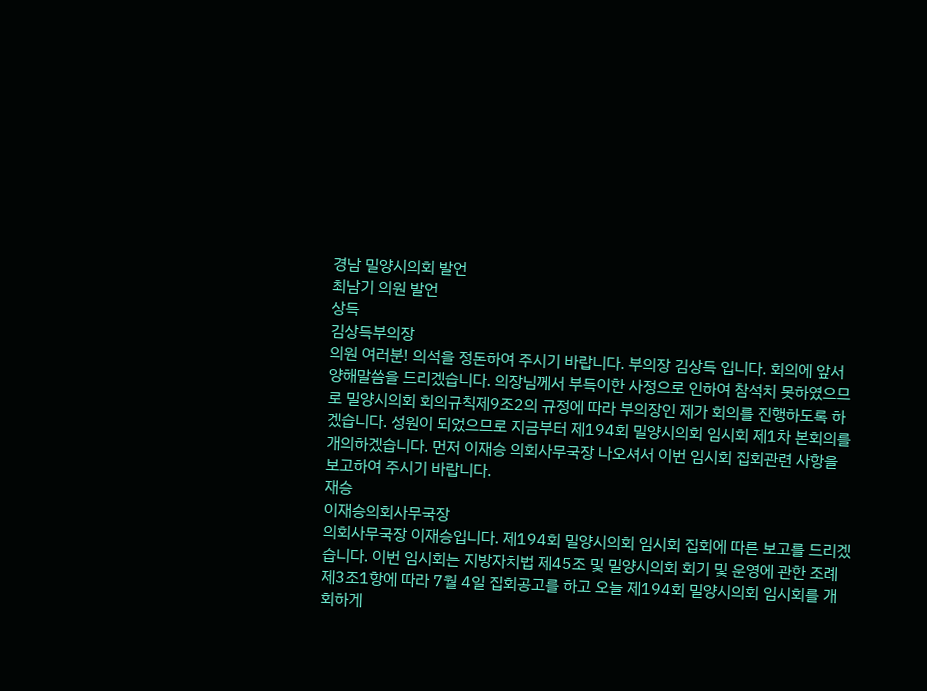경남 밀양시의회 발언
최남기 의원 발언
상득
김상득부의장
의원 여러분! 의석을 정돈하여 주시기 바랍니다. 부의장 김상득 입니다. 회의에 앞서 양해말씀을 드리겠습니다. 의장님께서 부득이한 사정으로 인하여 참석치 못하였으므로 밀양시의회 회의규칙제9조2의 규정에 따라 부의장인 제가 회의를 진행하도록 하겠습니다. 성원이 되었으므로 지금부터 제194회 밀양시의회 임시회 제1차 본회의를 개의하겠습니다. 먼저 이재승 의회사무국장 나오셔서 이번 임시회 집회관련 사항을 보고하여 주시기 바랍니다.
재승
이재승의회사무국장
의회사무국장 이재승입니다. 제194회 밀양시의회 임시회 집회에 따른 보고를 드리겠습니다. 이번 임시회는 지방자치법 제45조 및 밀양시의회 회기 및 운영에 관한 조례 제3조1항에 따라 7월 4일 집회공고를 하고 오늘 제194회 밀양시의회 임시회를 개회하게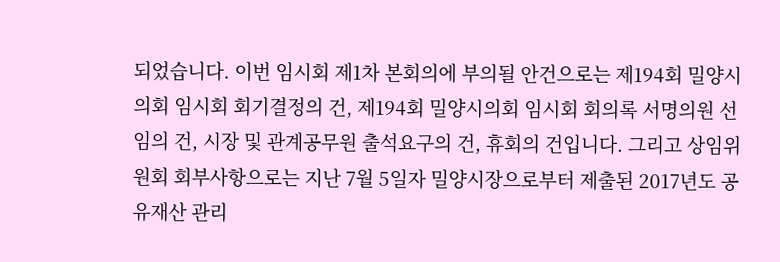되었습니다. 이번 임시회 제1차 본회의에 부의될 안건으로는 제194회 밀양시의회 임시회 회기결정의 건, 제194회 밀양시의회 임시회 회의록 서명의원 선임의 건, 시장 및 관계공무원 출석요구의 건, 휴회의 건입니다. 그리고 상임위원회 회부사항으로는 지난 7월 5일자 밀양시장으로부터 제출된 2017년도 공유재산 관리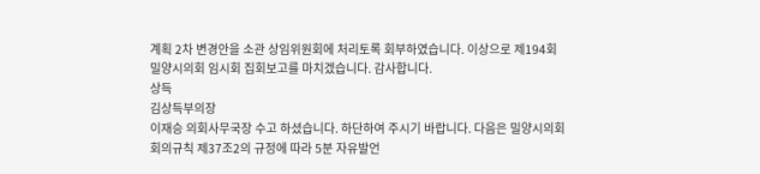계획 2차 변경안을 소관 상임위원회에 처리토록 회부하였습니다. 이상으로 제194회 밀양시의회 임시회 집회보고를 마치겠습니다. 감사합니다.
상득
김상득부의장
이재승 의회사무국장 수고 하셨습니다. 하단하여 주시기 바랍니다. 다음은 밀양시의회 회의규칙 제37조2의 규정에 따라 5분 자유발언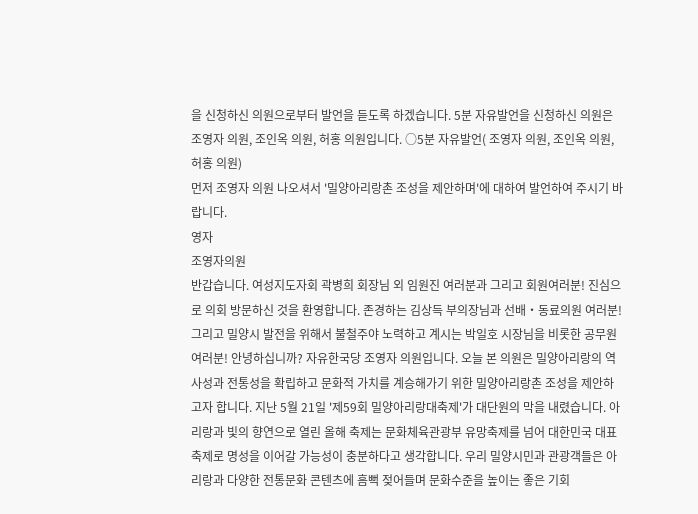을 신청하신 의원으로부터 발언을 듣도록 하겠습니다. 5분 자유발언을 신청하신 의원은 조영자 의원, 조인옥 의원, 허홍 의원입니다. ○5분 자유발언( 조영자 의원, 조인옥 의원, 허홍 의원)
먼저 조영자 의원 나오셔서 '밀양아리랑촌 조성을 제안하며'에 대하여 발언하여 주시기 바랍니다.
영자
조영자의원
반갑습니다. 여성지도자회 곽병희 회장님 외 임원진 여러분과 그리고 회원여러분! 진심으로 의회 방문하신 것을 환영합니다. 존경하는 김상득 부의장님과 선배‧동료의원 여러분! 그리고 밀양시 발전을 위해서 불철주야 노력하고 계시는 박일호 시장님을 비롯한 공무원 여러분! 안녕하십니까? 자유한국당 조영자 의원입니다. 오늘 본 의원은 밀양아리랑의 역사성과 전통성을 확립하고 문화적 가치를 계승해가기 위한 밀양아리랑촌 조성을 제안하고자 합니다. 지난 5월 21일 '제59회 밀양아리랑대축제'가 대단원의 막을 내렸습니다. 아리랑과 빛의 향연으로 열린 올해 축제는 문화체육관광부 유망축제를 넘어 대한민국 대표축제로 명성을 이어갈 가능성이 충분하다고 생각합니다. 우리 밀양시민과 관광객들은 아리랑과 다양한 전통문화 콘텐츠에 흠뻑 젖어들며 문화수준을 높이는 좋은 기회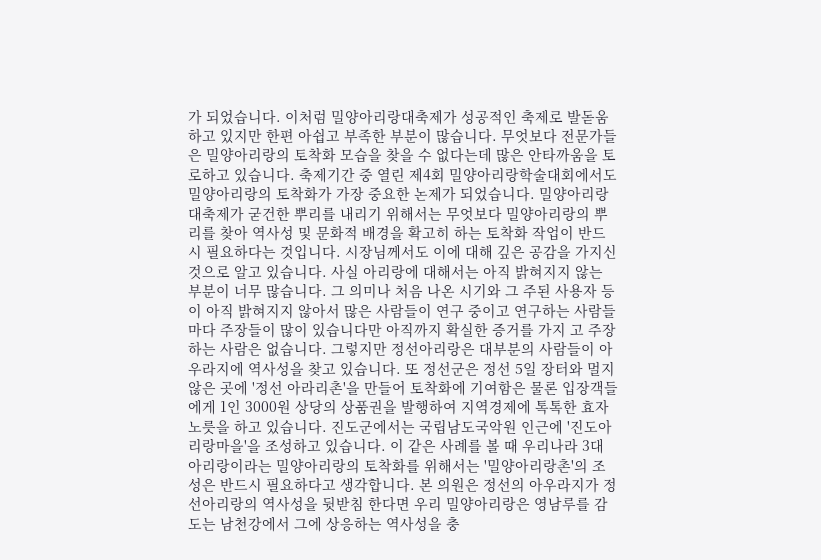가 되었습니다. 이처럼 밀양아리랑대축제가 성공적인 축제로 발돋움 하고 있지만 한편 아쉽고 부족한 부분이 많습니다. 무엇보다 전문가들은 밀양아리랑의 토착화 모습을 찾을 수 없다는데 많은 안타까움을 토로하고 있습니다. 축제기간 중 열린 제4회 밀양아리랑학술대회에서도 밀양아리랑의 토착화가 가장 중요한 논제가 되었습니다. 밀양아리랑대축제가 굳건한 뿌리를 내리기 위해서는 무엇보다 밀양아리랑의 뿌리를 찾아 역사성 및 문화적 배경을 확고히 하는 토착화 작업이 반드시 필요하다는 것입니다. 시장님께서도 이에 대해 깊은 공감을 가지신 것으로 알고 있습니다. 사실 아리랑에 대해서는 아직 밝혀지지 않는 부분이 너무 많습니다. 그 의미나 처음 나온 시기와 그 주된 사용자 등이 아직 밝혀지지 않아서 많은 사람들이 연구 중이고 연구하는 사람들마다 주장들이 많이 있습니다만 아직까지 확실한 증거를 가지 고 주장하는 사람은 없습니다. 그렇지만 정선아리랑은 대부분의 사람들이 아우라지에 역사성을 찾고 있습니다. 또 정선군은 정선 5일 장터와 멀지않은 곳에 '정선 아라리촌'을 만들어 토착화에 기여함은 물론 입장객들에게 1인 3000원 상당의 상품권을 발행하여 지역경제에 톡톡한 효자노릇을 하고 있습니다. 진도군에서는 국립남도국악원 인근에 '진도아리랑마을'을 조성하고 있습니다. 이 같은 사례를 볼 때 우리나라 3대 아리랑이라는 밀양아리랑의 토착화를 위해서는 '밀양아리랑촌'의 조성은 반드시 필요하다고 생각합니다. 본 의원은 정선의 아우라지가 정선아리랑의 역사성을 뒷받침 한다면 우리 밀양아리랑은 영남루를 감도는 남천강에서 그에 상응하는 역사성을 충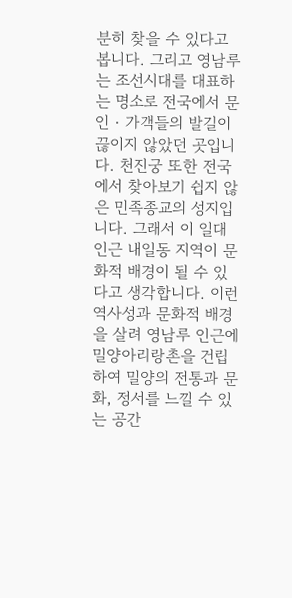분히 찾을 수 있다고 봅니다. 그리고 영남루는 조선시대를 대표하는 명소로 전국에서 문인‧가객들의 발길이 끊이지 않았던 곳입니다. 천진궁 또한 전국에서 찾아보기 쉽지 않은 민족종교의 성지입니다. 그래서 이 일대 인근 내일동 지역이 문화적 배경이 될 수 있다고 생각합니다. 이런 역사성과 문화적 배경을 살려 영남루 인근에 밀양아리랑촌을 건립하여 밀양의 전통과 문화, 정서를 느낄 수 있는 공간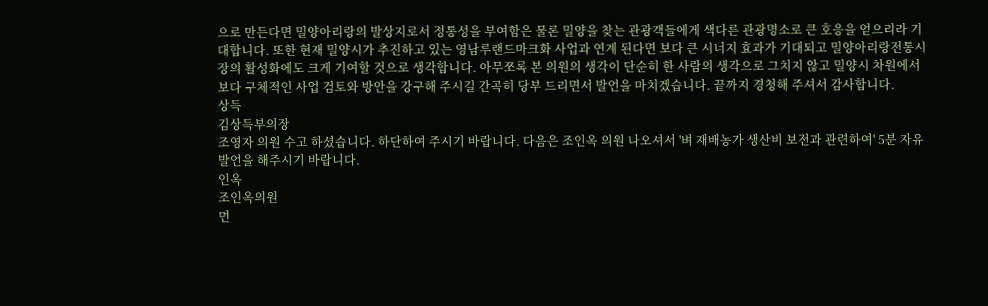으로 만든다면 밀양아리랑의 발상지로서 정통성을 부여함은 물론 밀양을 찾는 관광객들에게 색다른 관광명소로 큰 호응을 얻으리라 기대합니다. 또한 현재 밀양시가 추진하고 있는 영남루랜드마크화 사업과 연계 된다면 보다 큰 시너지 효과가 기대되고 밀양아리랑전통시장의 활성화에도 크게 기여할 것으로 생각합니다. 아무쪼록 본 의원의 생각이 단순히 한 사람의 생각으로 그치지 않고 밀양시 차원에서 보다 구체적인 사업 검토와 방안을 강구해 주시길 간곡히 당부 드리면서 발언을 마치겠습니다. 끝까지 경청해 주셔서 감사합니다.
상득
김상득부의장
조영자 의원 수고 하셨습니다. 하단하여 주시기 바랍니다. 다음은 조인옥 의원 나오셔서 '벼 재배농가 생산비 보전과 관련하여' 5분 자유발언을 해주시기 바랍니다.
인옥
조인옥의원
먼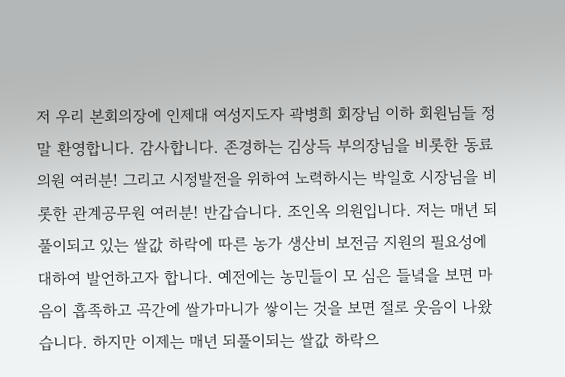저 우리 본회의장에 인제대 여성지도자 곽병희 회장님 이하 회원님들 정말 환영합니다. 감사합니다. 존경하는 김상득 부의장님을 비롯한 동료의원 여러분! 그리고 시정발전을 위하여 노력하시는 박일호 시장님을 비롯한 관계공무원 여러분! 반갑습니다. 조인옥 의원입니다. 저는 매년 되풀이되고 있는 쌀값 하락에 따른 농가 생산비 보전금 지원의 필요성에 대하여 발언하고자 합니다. 예전에는 농민들이 모 심은 들녘을 보면 마음이 흡족하고 곡간에 쌀가마니가 쌓이는 것을 보면 절로 웃음이 나왔습니다. 하지만 이제는 매년 되풀이되는 쌀값 하락으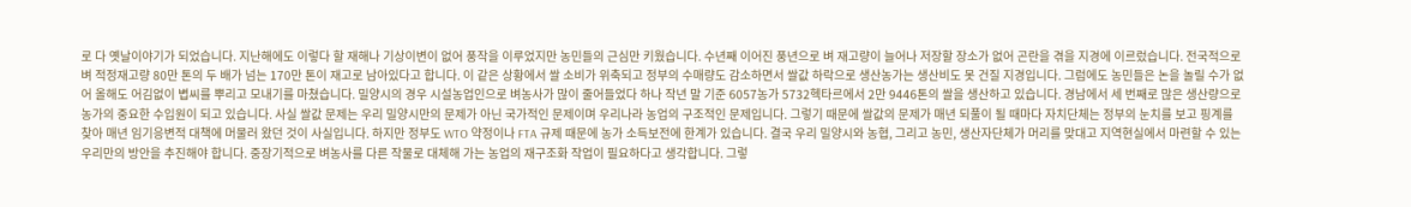로 다 옛날이야기가 되었습니다. 지난해에도 이렇다 할 재해나 기상이변이 없어 풍작을 이루었지만 농민들의 근심만 키웠습니다. 수년째 이어진 풍년으로 벼 재고량이 늘어나 저장할 장소가 없어 곤란을 겪을 지경에 이르렀습니다. 전국적으로 벼 적정재고량 80만 톤의 두 배가 넘는 170만 톤이 재고로 남아있다고 합니다. 이 같은 상황에서 쌀 소비가 위축되고 정부의 수매량도 감소하면서 쌀값 하락으로 생산농가는 생산비도 못 건질 지경입니다. 그럼에도 농민들은 논을 놀릴 수가 없어 올해도 어김없이 볍씨를 뿌리고 모내기를 마쳤습니다. 밀양시의 경우 시설농업인으로 벼농사가 많이 줄어들었다 하나 작년 말 기준 6057농가 5732헥타르에서 2만 9446톤의 쌀을 생산하고 있습니다. 경남에서 세 번째로 많은 생산량으로 농가의 중요한 수입원이 되고 있습니다. 사실 쌀값 문제는 우리 밀양시만의 문제가 아닌 국가적인 문제이며 우리나라 농업의 구조적인 문제입니다. 그렇기 때문에 쌀값의 문제가 매년 되풀이 될 때마다 자치단체는 정부의 눈치를 보고 핑계를 찾아 매년 임기응변적 대책에 머물러 왔던 것이 사실입니다. 하지만 정부도 WTO 약정이나 FTA 규제 때문에 농가 소득보전에 한계가 있습니다. 결국 우리 밀양시와 농협, 그리고 농민, 생산자단체가 머리를 맞대고 지역현실에서 마련할 수 있는 우리만의 방안을 추진해야 합니다. 중장기적으로 벼농사를 다른 작물로 대체해 가는 농업의 재구조화 작업이 필요하다고 생각합니다. 그렇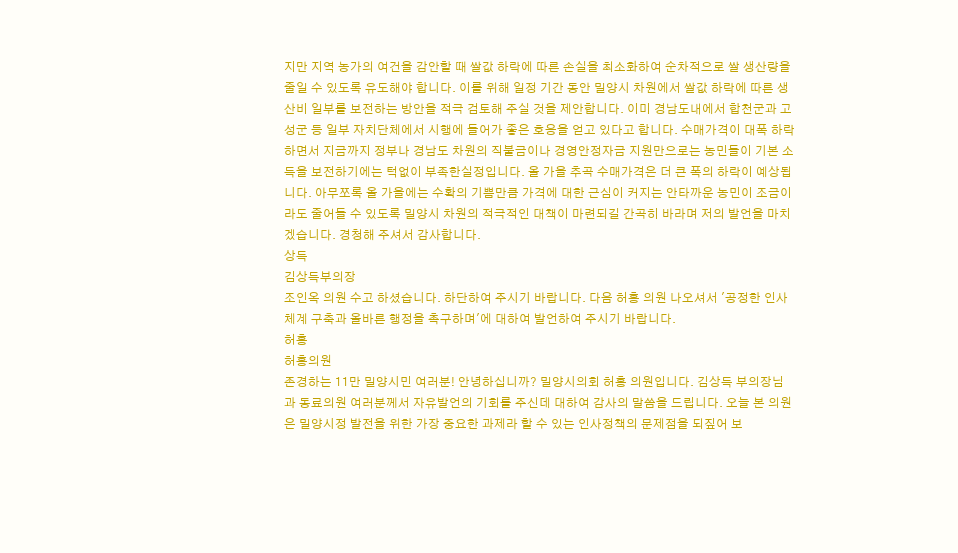지만 지역 농가의 여건을 감안할 때 쌀값 하락에 따른 손실을 최소화하여 순차적으로 쌀 생산량을 줄일 수 있도록 유도해야 합니다. 이를 위해 일정 기간 동안 밀양시 차원에서 쌀값 하락에 따른 생산비 일부를 보전하는 방안을 적극 검토해 주실 것을 제안합니다. 이미 경남도내에서 합천군과 고성군 등 일부 자치단체에서 시행에 들어가 좋은 호응을 얻고 있다고 합니다. 수매가격이 대폭 하락하면서 지금까지 정부나 경남도 차원의 직불금이나 경영안정자금 지원만으로는 농민들이 기본 소득을 보전하기에는 턱없이 부족한실정입니다. 올 가을 추곡 수매가격은 더 큰 폭의 하락이 예상됩니다. 아무쪼록 올 가을에는 수확의 기쁨만큼 가격에 대한 근심이 커지는 안타까운 농민이 조금이라도 줄어들 수 있도록 밀양시 차원의 적극적인 대책이 마련되길 간곡히 바라며 저의 발언을 마치겠습니다. 경청해 주셔서 감사합니다.
상득
김상득부의장
조인옥 의원 수고 하셨습니다. 하단하여 주시기 바랍니다. 다음 허홍 의원 나오셔서 '공정한 인사체계 구축과 올바른 행정을 촉구하며'에 대하여 발언하여 주시기 바랍니다.
허홍
허홍의원
존경하는 11만 밀양시민 여러분! 안녕하십니까? 밀양시의회 허홍 의원입니다. 김상득 부의장님과 동료의원 여러분께서 자유발언의 기회를 주신데 대하여 감사의 말씀을 드립니다. 오늘 본 의원은 밀양시정 발전을 위한 가장 중요한 과제라 할 수 있는 인사정책의 문제점을 되짚어 보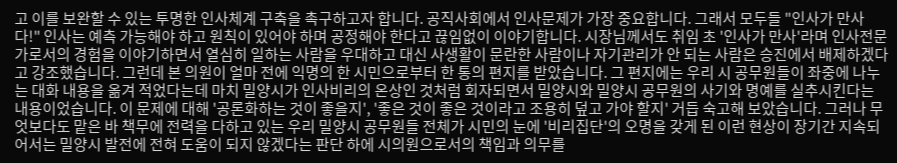고 이를 보완할 수 있는 투명한 인사체계 구축을 촉구하고자 합니다. 공직사회에서 인사문제가 가장 중요합니다. 그래서 모두들 "인사가 만사다!" 인사는 예측 가능해야 하고 원칙이 있어야 하며 공정해야 한다고 끊임없이 이야기합니다. 시장님께서도 취임 초 '인사가 만사'라며 인사전문가로서의 경험을 이야기하면서 열심히 일하는 사람을 우대하고 대신 사생활이 문란한 사람이나 자기관리가 안 되는 사람은 승진에서 배제하겠다고 강조했습니다. 그런데 본 의원이 얼마 전에 익명의 한 시민으로부터 한 통의 편지를 받았습니다. 그 편지에는 우리 시 공무원들이 좌중에 나누는 대화 내용을 옮겨 적었다는데 마치 밀양시가 인사비리의 온상인 것처럼 회자되면서 밀양시와 밀양시 공무원의 사기와 명예를 실추시킨다는 내용이었습니다. 이 문제에 대해 '공론화하는 것이 좋을지', '좋은 것이 좋은 것이라고 조용히 덮고 가야 할지' 거듭 숙고해 보았습니다. 그러나 무엇보다도 맡은 바 책무에 전력을 다하고 있는 우리 밀양시 공무원들 전체가 시민의 눈에 '비리집단'의 오명을 갖게 된 이런 현상이 장기간 지속되어서는 밀양시 발전에 전혀 도움이 되지 않겠다는 판단 하에 시의원으로서의 책임과 의무를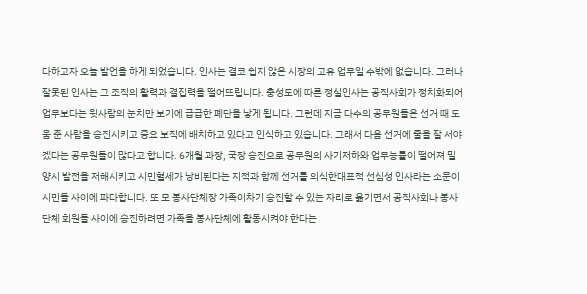다하고자 오늘 발언을 하게 되었습니다. 인사는 결코 쉽지 않은 시장의 고유 업무일 수밖에 없습니다. 그러나 잘못된 인사는 그 조직의 활력과 결집력을 떨어뜨립니다. 충성도에 따른 정실인사는 공직사회가 정치화되어 업무보다는 윗사람의 눈치만 보기에 급급한 폐단을 낳게 됩니다. 그런데 지금 다수의 공무원들은 선거 때 도움 준 사람을 승진시키고 중요 보직에 배치하고 있다고 인식하고 있습니다. 그래서 다음 선거에 줄을 잘 서야겠다는 공무원들이 많다고 합니다. 6개월 과장, 국장 승진으로 공무원의 사기저하와 업무능률이 떨어져 밀양시 발전을 저해시키고 시민혈세가 낭비된다는 지적과 함께 선거를 의식한대표적 선심성 인사라는 소문이 시민들 사이에 파다합니다. 또 모 봉사단체장 가족이차기 승진할 수 있는 자리로 옮기면서 공직사회나 봉사단체 회원들 사이에 승진하려면 가족을 봉사단체에 활동시켜야 한다는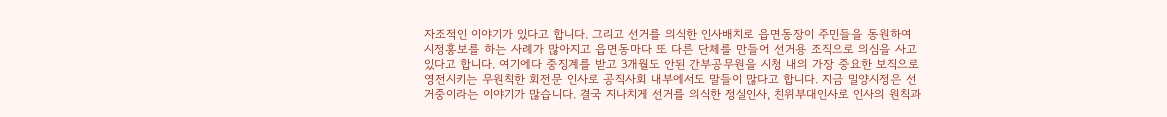자조적인 이야기가 있다고 합니다. 그리고 선거를 의식한 인사배치로 읍면동장이 주민들을 동원하여 시정홍보를 하는 사례가 많아지고 읍면동마다 또 다른 단체를 만들어 선거용 조직으로 의심을 사고 있다고 합니다. 여기에다 중징계를 받고 3개월도 안된 간부공무원을 시청 내의 가장 중요한 보직으로 영전시키는 무원칙한 회전문 인사로 공직사회 내부에서도 말들이 많다고 합니다. 지금 밀양시정은 선거중이라는 이야기가 많습니다. 결국 지나치게 선거를 의식한 정실인사, 친위부대인사로 인사의 원칙과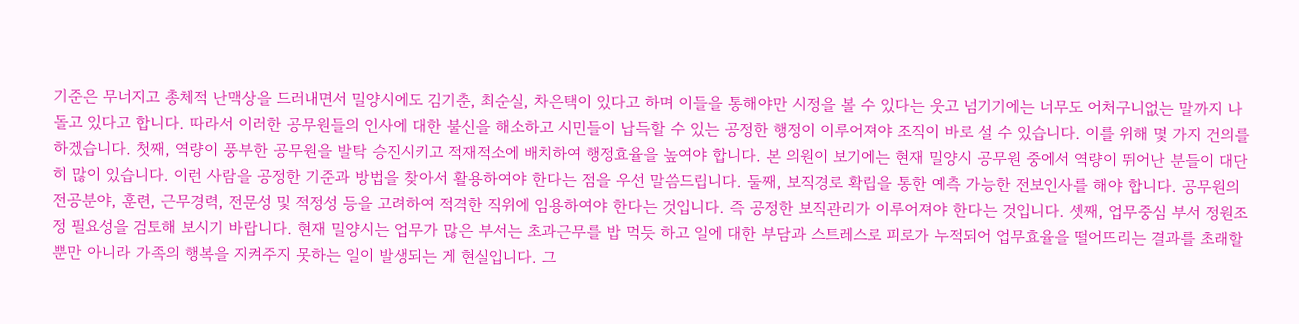기준은 무너지고 총체적 난맥상을 드러내면서 밀양시에도 김기춘, 최순실, 차은택이 있다고 하며 이들을 통해야만 시정을 볼 수 있다는 웃고 넘기기에는 너무도 어처구니없는 말까지 나돌고 있다고 합니다. 따라서 이러한 공무원들의 인사에 대한 불신을 해소하고 시민들이 납득할 수 있는 공정한 행정이 이루어져야 조직이 바로 설 수 있습니다. 이를 위해 몇 가지 건의를 하겠습니다. 첫째, 역량이 풍부한 공무원을 발탁 승진시키고 적재적소에 배치하여 행정효율을 높여야 합니다. 본 의원이 보기에는 현재 밀양시 공무원 중에서 역량이 뛰어난 분들이 대단히 많이 있습니다. 이런 사람을 공정한 기준과 방법을 찾아서 활용하여야 한다는 점을 우선 말씀드립니다. 둘째, 보직경로 확립을 통한 예측 가능한 전보인사를 해야 합니다. 공무원의 전공분야, 훈련, 근무경력, 전문성 및 적정성 등을 고려하여 적격한 직위에 임용하여야 한다는 것입니다. 즉 공정한 보직관리가 이루어져야 한다는 것입니다. 셋째, 업무중심 부서 정원조정 필요성을 검토해 보시기 바랍니다. 현재 밀양시는 업무가 많은 부서는 초과근무를 밥 먹듯 하고 일에 대한 부담과 스트레스로 피로가 누적되어 업무효율을 떨어뜨리는 결과를 초래할 뿐만 아니라 가족의 행복을 지켜주지 못하는 일이 발생되는 게 현실입니다. 그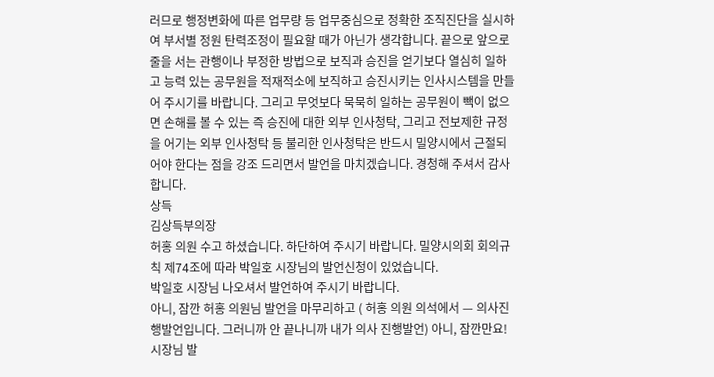러므로 행정변화에 따른 업무량 등 업무중심으로 정확한 조직진단을 실시하여 부서별 정원 탄력조정이 필요할 때가 아닌가 생각합니다. 끝으로 앞으로 줄을 서는 관행이나 부정한 방법으로 보직과 승진을 얻기보다 열심히 일하고 능력 있는 공무원을 적재적소에 보직하고 승진시키는 인사시스템을 만들어 주시기를 바랍니다. 그리고 무엇보다 묵묵히 일하는 공무원이 빽이 없으면 손해를 볼 수 있는 즉 승진에 대한 외부 인사청탁, 그리고 전보제한 규정을 어기는 외부 인사청탁 등 불리한 인사청탁은 반드시 밀양시에서 근절되어야 한다는 점을 강조 드리면서 발언을 마치겠습니다. 경청해 주셔서 감사합니다.
상득
김상득부의장
허홍 의원 수고 하셨습니다. 하단하여 주시기 바랍니다. 밀양시의회 회의규칙 제74조에 따라 박일호 시장님의 발언신청이 있었습니다.
박일호 시장님 나오셔서 발언하여 주시기 바랍니다.
아니, 잠깐 허홍 의원님 발언을 마무리하고 ( 허홍 의원 의석에서 — 의사진행발언입니다. 그러니까 안 끝나니까 내가 의사 진행발언) 아니, 잠깐만요! 시장님 발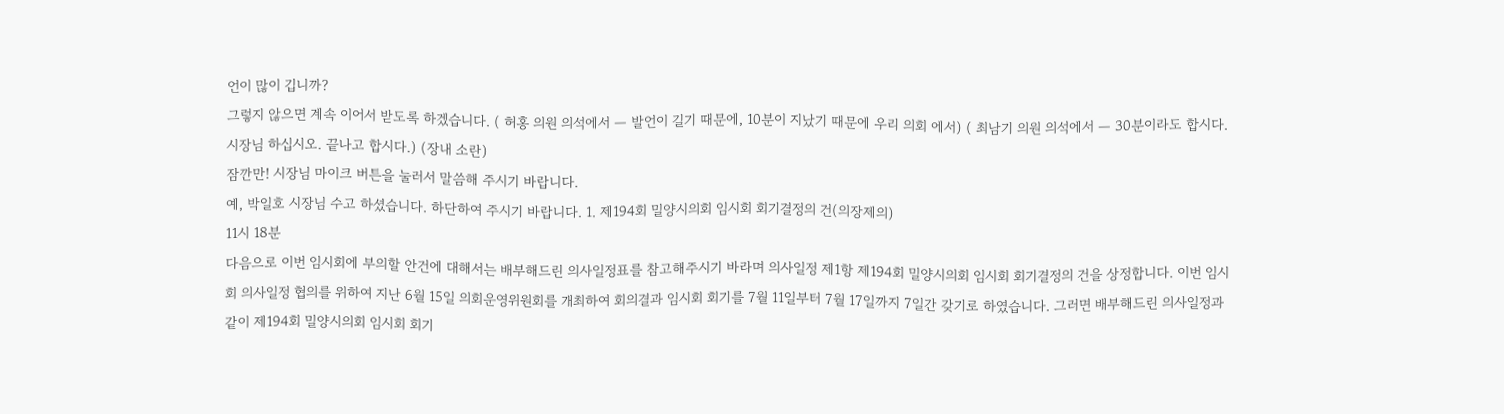언이 많이 깁니까?
그렇지 않으면 계속 이어서 받도록 하겠습니다. ( 허홍 의원 의석에서 — 발언이 길기 때문에, 10분이 지났기 때문에 우리 의회 에서) ( 최남기 의원 의석에서 — 30분이라도 합시다. 시장님 하십시오. 끝나고 합시다.) (장내 소란)
잠깐만! 시장님 마이크 버튼을 눌러서 말씀해 주시기 바랍니다.
예, 박일호 시장님 수고 하셨습니다. 하단하여 주시기 바랍니다. 1. 제194회 밀양시의회 임시회 회기결정의 건(의장제의)
11시 18분
다음으로 이번 임시회에 부의할 안건에 대해서는 배부해드린 의사일정표를 참고해주시기 바라며 의사일정 제1항 제194회 밀양시의회 임시회 회기결정의 건을 상정합니다. 이번 임시회 의사일정 협의를 위하여 지난 6월 15일 의회운영위원회를 개최하여 회의결과 임시회 회기를 7월 11일부터 7월 17일까지 7일간 갖기로 하였습니다. 그러면 배부해드린 의사일정과 같이 제194회 밀양시의회 임시회 회기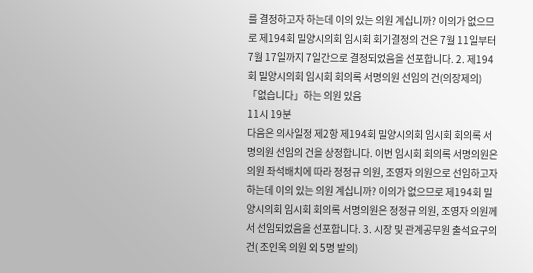를 결정하고자 하는데 이의 있는 의원 계십니까? 이의가 없으므로 제194회 밀양시의회 임시회 회기결정의 건은 7월 11일부터 7월 17일까지 7일간으로 결정되었음을 선포합니다. 2. 제194회 밀양시의회 임시회 회의록 서명의원 선임의 건(의장제의)
「없습니다」하는 의원 있음
11시 19분
다음은 의사일정 제2항 제194회 밀양시의회 임시회 회의록 서명의원 선임의 건을 상정합니다. 이번 임시회 회의록 서명의원은 의원 좌석배치에 따라 정정규 의원, 조영자 의원으로 선임하고자 하는데 이의 있는 의원 계십니까? 이의가 없으므로 제194회 밀양시의회 임시회 회의록 서명의원은 정정규 의원, 조영자 의원께서 선임되었음을 선포합니다. 3. 시장 및 관계공무원 출석요구의 건( 조인옥 의원 외 5명 발의)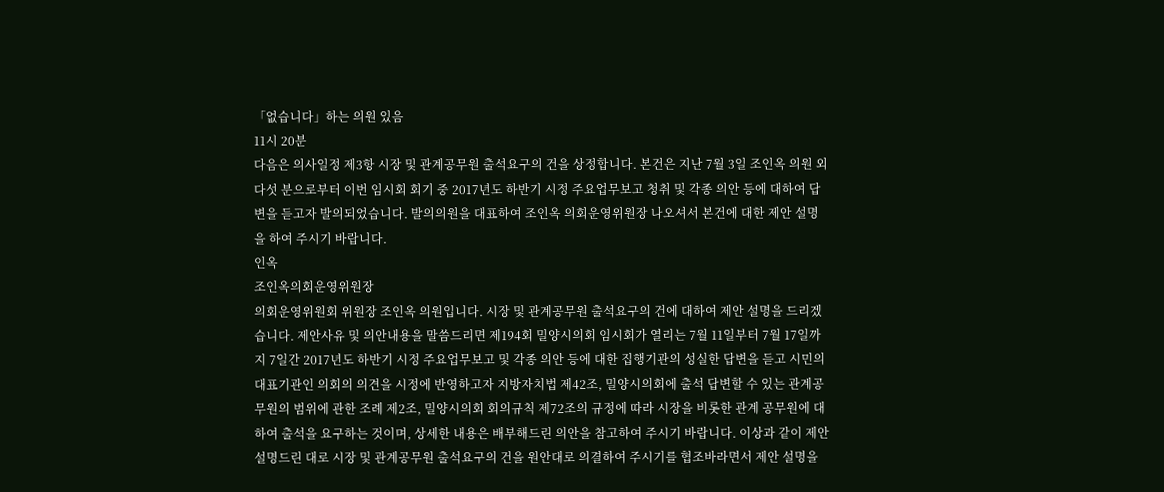「없습니다」하는 의원 있음
11시 20분
다음은 의사일정 제3항 시장 및 관계공무원 출석요구의 건을 상정합니다. 본건은 지난 7월 3일 조인옥 의원 외 다섯 분으로부터 이번 임시회 회기 중 2017년도 하반기 시정 주요업무보고 청취 및 각종 의안 등에 대하여 답변을 듣고자 발의되었습니다. 발의의원을 대표하여 조인옥 의회운영위원장 나오셔서 본건에 대한 제안 설명을 하여 주시기 바랍니다.
인옥
조인옥의회운영위원장
의회운영위원회 위원장 조인옥 의원입니다. 시장 및 관계공무원 출석요구의 건에 대하여 제안 설명을 드리겠습니다. 제안사유 및 의안내용을 말씀드리면 제194회 밀양시의회 임시회가 열리는 7월 11일부터 7월 17일까지 7일간 2017년도 하반기 시정 주요업무보고 및 각종 의안 등에 대한 집행기관의 성실한 답변을 듣고 시민의 대표기관인 의회의 의견을 시정에 반영하고자 지방자치법 제42조, 밀양시의회에 출석 답변할 수 있는 관계공무원의 범위에 관한 조례 제2조, 밀양시의회 회의규칙 제72조의 규정에 따라 시장을 비롯한 관계 공무원에 대하여 출석을 요구하는 것이며, 상세한 내용은 배부해드린 의안을 참고하여 주시기 바랍니다. 이상과 같이 제안 설명드린 대로 시장 및 관계공무원 출석요구의 건을 원안대로 의결하여 주시기를 협조바라면서 제안 설명을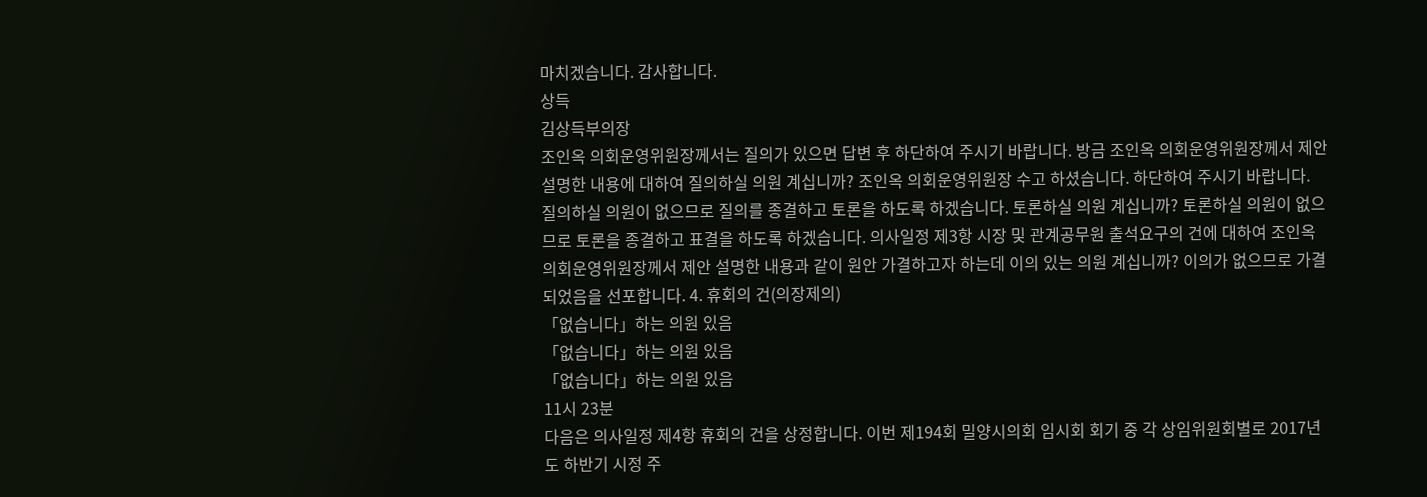마치겠습니다. 감사합니다.
상득
김상득부의장
조인옥 의회운영위원장께서는 질의가 있으면 답변 후 하단하여 주시기 바랍니다. 방금 조인옥 의회운영위원장께서 제안 설명한 내용에 대하여 질의하실 의원 계십니까? 조인옥 의회운영위원장 수고 하셨습니다. 하단하여 주시기 바랍니다. 질의하실 의원이 없으므로 질의를 종결하고 토론을 하도록 하겠습니다. 토론하실 의원 계십니까? 토론하실 의원이 없으므로 토론을 종결하고 표결을 하도록 하겠습니다. 의사일정 제3항 시장 및 관계공무원 출석요구의 건에 대하여 조인옥 의회운영위원장께서 제안 설명한 내용과 같이 원안 가결하고자 하는데 이의 있는 의원 계십니까? 이의가 없으므로 가결되었음을 선포합니다. 4. 휴회의 건(의장제의)
「없습니다」하는 의원 있음
「없습니다」하는 의원 있음
「없습니다」하는 의원 있음
11시 23분
다음은 의사일정 제4항 휴회의 건을 상정합니다. 이번 제194회 밀양시의회 임시회 회기 중 각 상임위원회별로 2017년도 하반기 시정 주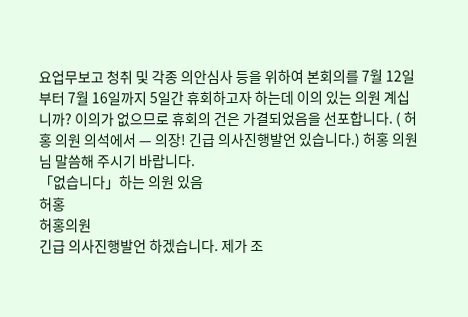요업무보고 청취 및 각종 의안심사 등을 위하여 본회의를 7월 12일부터 7월 16일까지 5일간 휴회하고자 하는데 이의 있는 의원 계십니까? 이의가 없으므로 휴회의 건은 가결되었음을 선포합니다. ( 허홍 의원 의석에서 — 의장! 긴급 의사진행발언 있습니다.) 허홍 의원님 말씀해 주시기 바랍니다.
「없습니다」하는 의원 있음
허홍
허홍의원
긴급 의사진행발언 하겠습니다. 제가 조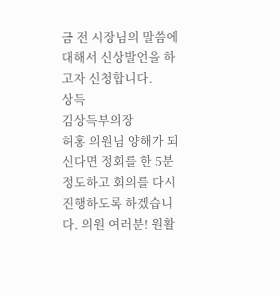금 전 시장님의 말씀에 대해서 신상발언을 하고자 신청합니다.
상득
김상득부의장
허홍 의원님 양해가 되신다면 정회를 한 5분 정도하고 회의를 다시 진행하도록 하겠습니다. 의원 여러분! 원활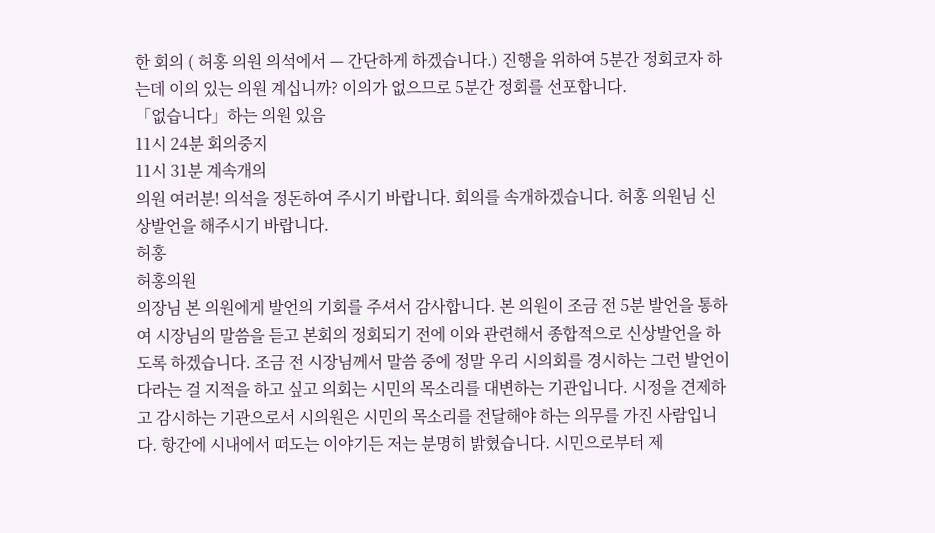한 회의 ( 허홍 의원 의석에서 — 간단하게 하겠습니다.) 진행을 위하여 5분간 정회코자 하는데 이의 있는 의원 계십니까? 이의가 없으므로 5분간 정회를 선포합니다.
「없습니다」하는 의원 있음
11시 24분 회의중지
11시 31분 계속개의
의원 여러분! 의석을 정돈하여 주시기 바랍니다. 회의를 속개하겠습니다. 허홍 의원님 신상발언을 해주시기 바랍니다.
허홍
허홍의원
의장님 본 의원에게 발언의 기회를 주셔서 감사합니다. 본 의원이 조금 전 5분 발언을 통하여 시장님의 말씀을 듣고 본회의 정회되기 전에 이와 관련해서 종합적으로 신상발언을 하도록 하겠습니다. 조금 전 시장님께서 말씀 중에 정말 우리 시의회를 경시하는 그런 발언이다라는 걸 지적을 하고 싶고 의회는 시민의 목소리를 대변하는 기관입니다. 시정을 견제하고 감시하는 기관으로서 시의원은 시민의 목소리를 전달해야 하는 의무를 가진 사람입니다. 항간에 시내에서 떠도는 이야기든 저는 분명히 밝혔습니다. 시민으로부터 제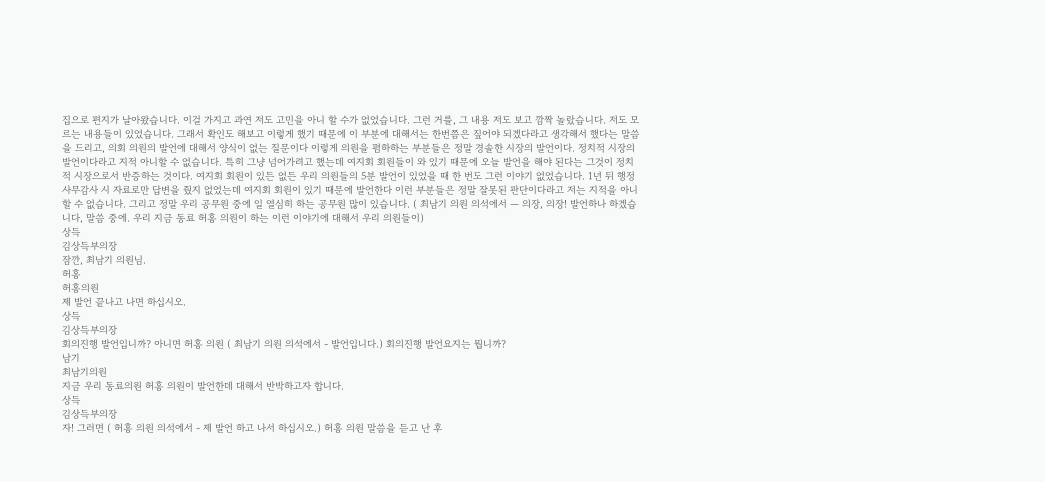집으로 편지가 날아왔습니다. 이걸 가지고 과연 저도 고민을 아니 할 수가 없었습니다. 그런 거를, 그 내용 저도 보고 깜짝 놀랐습니다. 저도 모르는 내용들이 있었습니다. 그래서 확인도 해보고 이렇게 했기 때문에 이 부분에 대해서는 한번쯤은 짚어야 되겠다라고 생각해서 했다는 말씀을 드리고, 의회 의원의 발언에 대해서 양식이 없는 질문이다 이렇게 의원을 폄하하는 부분들은 정말 경솔한 시장의 발언이다. 정치적 시장의 발언이다라고 지적 아니할 수 없습니다. 특히 그냥 넘어가려고 했는데 여지회 회원들이 와 있기 때문에 오늘 발언을 해야 된다는 그것이 정치적 시장으로서 반증하는 것이다. 여지회 회원이 있든 없든 우리 의원들의 5분 발언이 있었을 때 한 번도 그런 이야기 없었습니다. 1년 뒤 행정사무감사 시 자료로만 답변을 줬지 없었는데 여지회 회원이 있기 때문에 발언한다 이런 부분들은 정말 잘못된 판단이다라고 저는 지적을 아니할 수 없습니다. 그리고 정말 우리 공무원 중에 일 열심히 하는 공무원 많이 있습니다. ( 최남기 의원 의석에서 — 의장, 의장! 발언하나 하겠습니다, 말씀 중에. 우리 지금 동료 허홍 의원이 하는 이런 이야기에 대해서 우리 의원들이)
상득
김상득부의장
잠깐, 최남기 의원님.
허홍
허홍의원
제 발언 끝나고 나면 하십시오.
상득
김상득부의장
회의진행 발언입니까? 아니면 허홍 의원 ( 최남기 의원 의석에서 - 발언입니다.) 회의진행 발언요지는 뭡니까?
남기
최남기의원
지금 우리 동료의원 허홍 의원이 발언한데 대해서 반박하고자 합니다.
상득
김상득부의장
자! 그러면 ( 허홍 의원 의석에서 - 제 발언 하고 나서 하십시오.) 허홍 의원 말씀을 듣고 난 후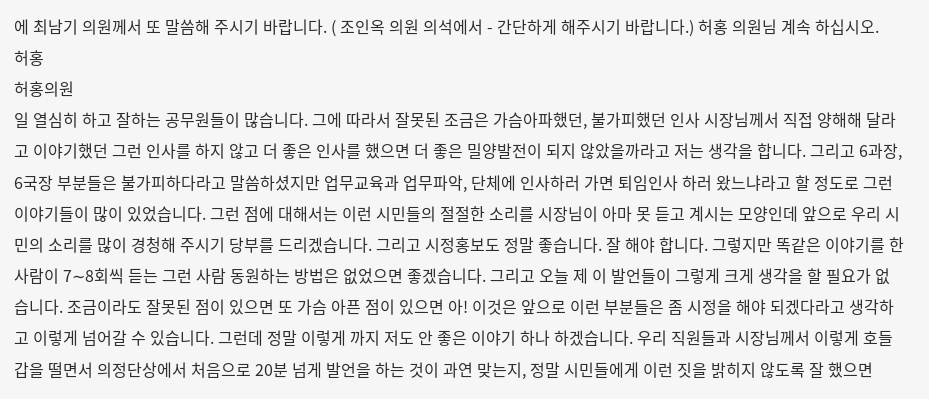에 최남기 의원께서 또 말씀해 주시기 바랍니다. ( 조인옥 의원 의석에서 - 간단하게 해주시기 바랍니다.) 허홍 의원님 계속 하십시오.
허홍
허홍의원
일 열심히 하고 잘하는 공무원들이 많습니다. 그에 따라서 잘못된 조금은 가슴아파했던, 불가피했던 인사 시장님께서 직접 양해해 달라고 이야기했던 그런 인사를 하지 않고 더 좋은 인사를 했으면 더 좋은 밀양발전이 되지 않았을까라고 저는 생각을 합니다. 그리고 6과장, 6국장 부분들은 불가피하다라고 말씀하셨지만 업무교육과 업무파악, 단체에 인사하러 가면 퇴임인사 하러 왔느냐라고 할 정도로 그런 이야기들이 많이 있었습니다. 그런 점에 대해서는 이런 시민들의 절절한 소리를 시장님이 아마 못 듣고 계시는 모양인데 앞으로 우리 시민의 소리를 많이 경청해 주시기 당부를 드리겠습니다. 그리고 시정홍보도 정말 좋습니다. 잘 해야 합니다. 그렇지만 똑같은 이야기를 한 사람이 7∼8회씩 듣는 그런 사람 동원하는 방법은 없었으면 좋겠습니다. 그리고 오늘 제 이 발언들이 그렇게 크게 생각을 할 필요가 없습니다. 조금이라도 잘못된 점이 있으면 또 가슴 아픈 점이 있으면 아! 이것은 앞으로 이런 부분들은 좀 시정을 해야 되겠다라고 생각하고 이렇게 넘어갈 수 있습니다. 그런데 정말 이렇게 까지 저도 안 좋은 이야기 하나 하겠습니다. 우리 직원들과 시장님께서 이렇게 호들갑을 떨면서 의정단상에서 처음으로 20분 넘게 발언을 하는 것이 과연 맞는지, 정말 시민들에게 이런 짓을 밝히지 않도록 잘 했으면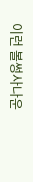이런 볼썽사나운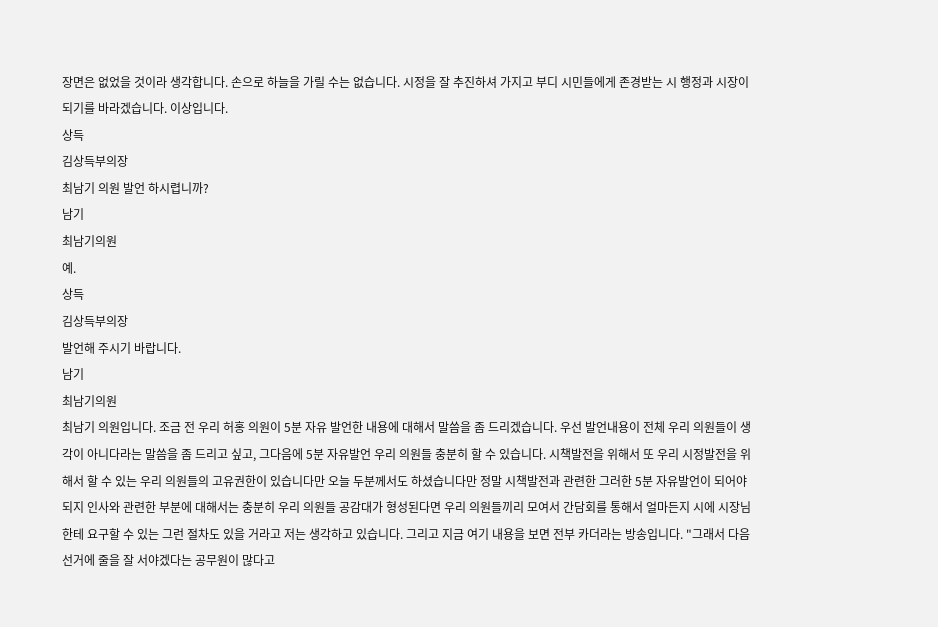장면은 없었을 것이라 생각합니다. 손으로 하늘을 가릴 수는 없습니다. 시정을 잘 추진하셔 가지고 부디 시민들에게 존경받는 시 행정과 시장이 되기를 바라겠습니다. 이상입니다.
상득
김상득부의장
최남기 의원 발언 하시렵니까?
남기
최남기의원
예.
상득
김상득부의장
발언해 주시기 바랍니다.
남기
최남기의원
최남기 의원입니다. 조금 전 우리 허홍 의원이 5분 자유 발언한 내용에 대해서 말씀을 좀 드리겠습니다. 우선 발언내용이 전체 우리 의원들이 생각이 아니다라는 말씀을 좀 드리고 싶고, 그다음에 5분 자유발언 우리 의원들 충분히 할 수 있습니다. 시책발전을 위해서 또 우리 시정발전을 위해서 할 수 있는 우리 의원들의 고유권한이 있습니다만 오늘 두분께서도 하셨습니다만 정말 시책발전과 관련한 그러한 5분 자유발언이 되어야 되지 인사와 관련한 부분에 대해서는 충분히 우리 의원들 공감대가 형성된다면 우리 의원들끼리 모여서 간담회를 통해서 얼마든지 시에 시장님한테 요구할 수 있는 그런 절차도 있을 거라고 저는 생각하고 있습니다. 그리고 지금 여기 내용을 보면 전부 카더라는 방송입니다. "그래서 다음 선거에 줄을 잘 서야겠다는 공무원이 많다고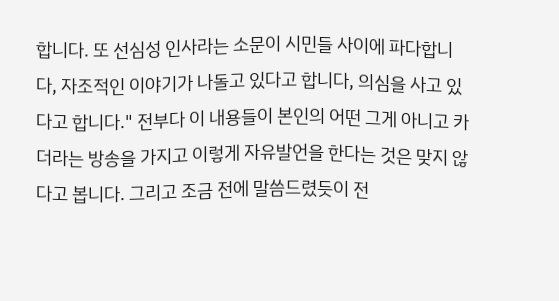합니다. 또 선심성 인사라는 소문이 시민들 사이에 파다합니다, 자조적인 이야기가 나돌고 있다고 합니다, 의심을 사고 있다고 합니다." 전부다 이 내용들이 본인의 어떤 그게 아니고 카더라는 방송을 가지고 이렇게 자유발언을 한다는 것은 맞지 않다고 봅니다. 그리고 조금 전에 말씀드렸듯이 전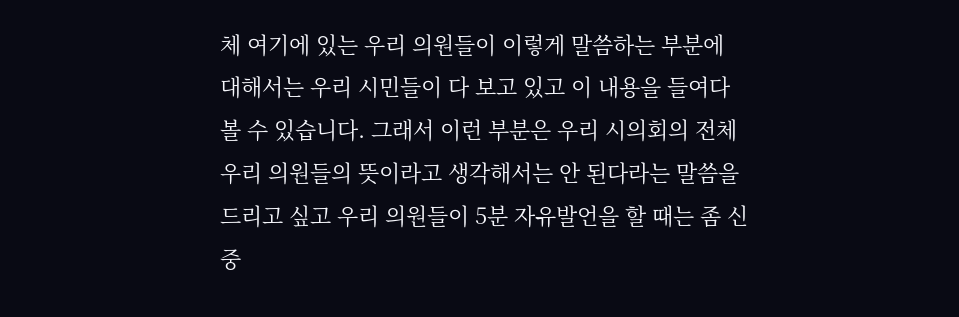체 여기에 있는 우리 의원들이 이렇게 말씀하는 부분에 대해서는 우리 시민들이 다 보고 있고 이 내용을 들여다 볼 수 있습니다. 그래서 이런 부분은 우리 시의회의 전체 우리 의원들의 뜻이라고 생각해서는 안 된다라는 말씀을 드리고 싶고 우리 의원들이 5분 자유발언을 할 때는 좀 신중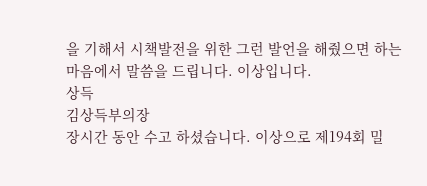을 기해서 시책발전을 위한 그런 발언을 해줬으면 하는 마음에서 말씀을 드립니다. 이상입니다.
상득
김상득부의장
장시간 동안 수고 하셨습니다. 이상으로 제194회 밀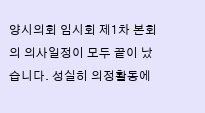양시의회 임시회 제1차 본회의 의사일정이 모두 끝이 났습니다. 성실히 의정활동에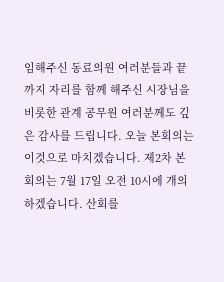임해주신 동료의원 여러분들과 끝까지 자리를 함께 해주신 시장님을 비롯한 관계 공무원 여러분께도 깊은 감사를 드립니다. 오늘 본회의는 이것으로 마치겠습니다. 제2차 본회의는 7월 17일 오전 10시에 개의하겠습니다. 산회를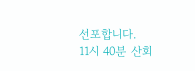선포합니다.
11시 40분 산회